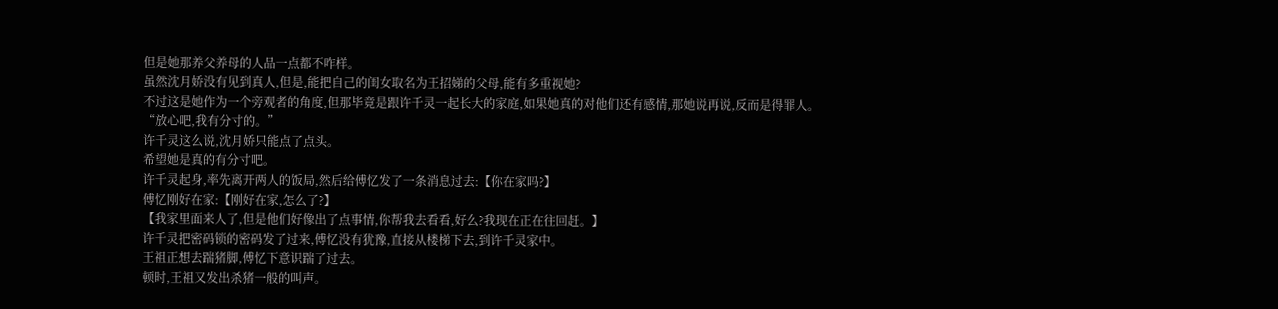但是她那养父养母的人品一点都不咋样。
虽然沈月娇没有见到真人,但是,能把自己的闺女取名为王招娣的父母,能有多重视她?
不过这是她作为一个旁观者的角度,但那毕竟是跟许千灵一起长大的家庭,如果她真的对他们还有感情,那她说再说,反而是得罪人。
“放心吧,我有分寸的。”
许千灵这么说,沈月娇只能点了点头。
希望她是真的有分寸吧。
许千灵起身,率先离开两人的饭局,然后给傅忆发了一条消息过去:【你在家吗?】
傅忆刚好在家:【刚好在家,怎么了?】
【我家里面来人了,但是他们好像出了点事情,你帮我去看看,好么?我现在正在往回赶。】
许千灵把密码锁的密码发了过来,傅忆没有犹豫,直接从楼梯下去,到许千灵家中。
王祖正想去踹猪脚,傅忆下意识踹了过去。
顿时,王祖又发出杀猪一般的叫声。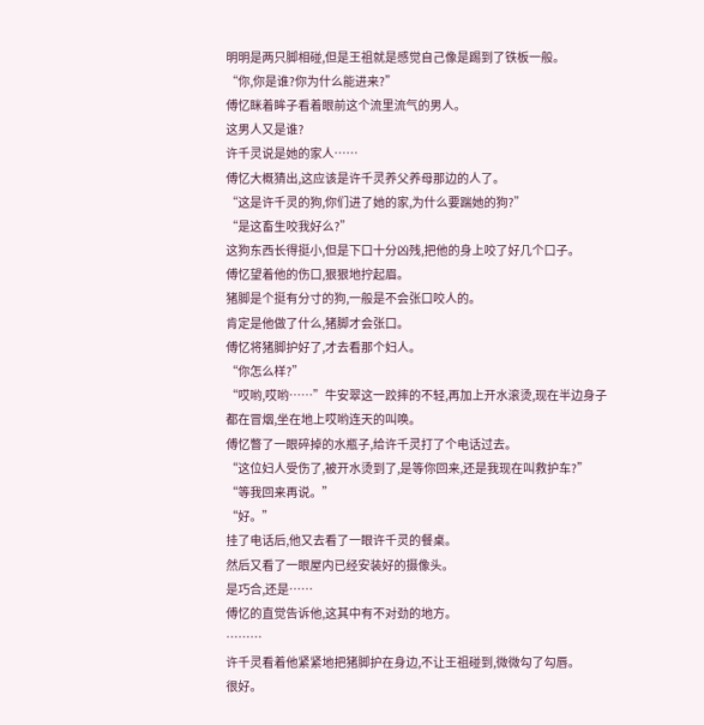明明是两只脚相碰,但是王祖就是感觉自己像是踢到了铁板一般。
“你,你是谁?你为什么能进来?”
傅忆眯着眸子看着眼前这个流里流气的男人。
这男人又是谁?
许千灵说是她的家人……
傅忆大概猜出,这应该是许千灵养父养母那边的人了。
“这是许千灵的狗,你们进了她的家,为什么要踹她的狗?”
“是这畜生咬我好么?”
这狗东西长得挺小,但是下口十分凶残,把他的身上咬了好几个口子。
傅忆望着他的伤口,狠狠地拧起眉。
猪脚是个挺有分寸的狗,一般是不会张口咬人的。
肯定是他做了什么,猪脚才会张口。
傅忆将猪脚护好了,才去看那个妇人。
“你怎么样?”
“哎哟,哎哟……”牛安翠这一跤摔的不轻,再加上开水滚烫,现在半边身子都在冒烟,坐在地上哎哟连天的叫唤。
傅忆瞥了一眼碎掉的水瓶子,给许千灵打了个电话过去。
“这位妇人受伤了,被开水烫到了,是等你回来,还是我现在叫救护车?”
“等我回来再说。”
“好。”
挂了电话后,他又去看了一眼许千灵的餐桌。
然后又看了一眼屋内已经安装好的摄像头。
是巧合,还是……
傅忆的直觉告诉他,这其中有不对劲的地方。
………
许千灵看着他紧紧地把猪脚护在身边,不让王祖碰到,微微勾了勾唇。
很好。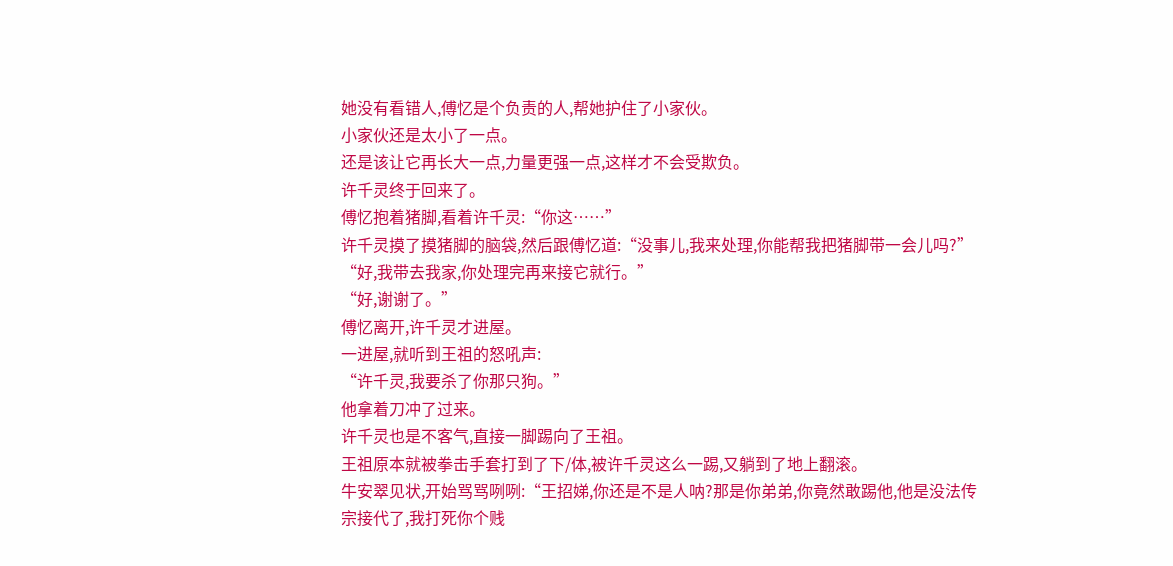她没有看错人,傅忆是个负责的人,帮她护住了小家伙。
小家伙还是太小了一点。
还是该让它再长大一点,力量更强一点,这样才不会受欺负。
许千灵终于回来了。
傅忆抱着猪脚,看着许千灵:“你这……”
许千灵摸了摸猪脚的脑袋,然后跟傅忆道:“没事儿,我来处理,你能帮我把猪脚带一会儿吗?”
“好,我带去我家,你处理完再来接它就行。”
“好,谢谢了。”
傅忆离开,许千灵才进屋。
一进屋,就听到王祖的怒吼声:
“许千灵,我要杀了你那只狗。”
他拿着刀冲了过来。
许千灵也是不客气,直接一脚踢向了王祖。
王祖原本就被拳击手套打到了下/体,被许千灵这么一踢,又躺到了地上翻滚。
牛安翠见状,开始骂骂咧咧:“王招娣,你还是不是人呐?那是你弟弟,你竟然敢踢他,他是没法传宗接代了,我打死你个贱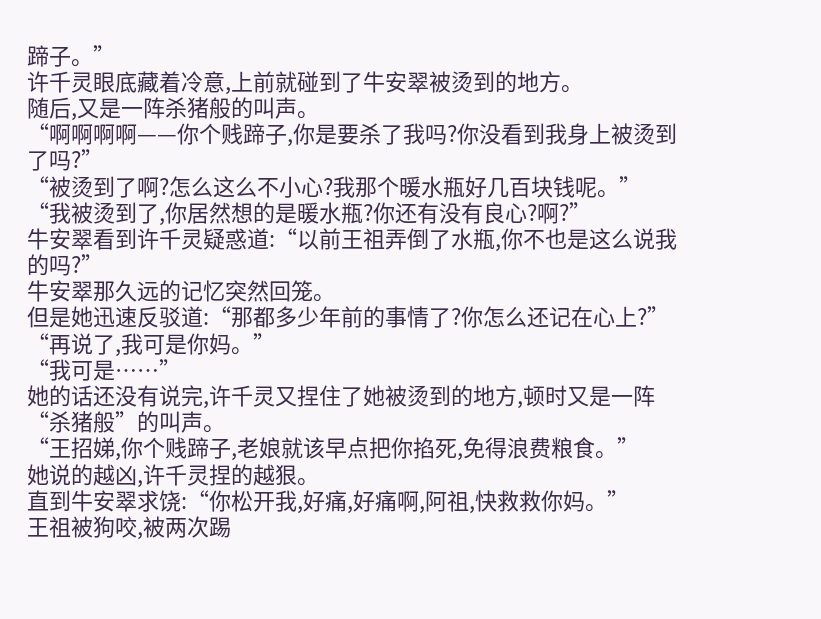蹄子。”
许千灵眼底藏着冷意,上前就碰到了牛安翠被烫到的地方。
随后,又是一阵杀猪般的叫声。
“啊啊啊啊——你个贱蹄子,你是要杀了我吗?你没看到我身上被烫到了吗?”
“被烫到了啊?怎么这么不小心?我那个暖水瓶好几百块钱呢。”
“我被烫到了,你居然想的是暖水瓶?你还有没有良心?啊?”
牛安翠看到许千灵疑惑道:“以前王祖弄倒了水瓶,你不也是这么说我的吗?”
牛安翠那久远的记忆突然回笼。
但是她迅速反驳道:“那都多少年前的事情了?你怎么还记在心上?”
“再说了,我可是你妈。”
“我可是……”
她的话还没有说完,许千灵又捏住了她被烫到的地方,顿时又是一阵“杀猪般”的叫声。
“王招娣,你个贱蹄子,老娘就该早点把你掐死,免得浪费粮食。”
她说的越凶,许千灵捏的越狠。
直到牛安翠求饶:“你松开我,好痛,好痛啊,阿祖,快救救你妈。”
王祖被狗咬,被两次踢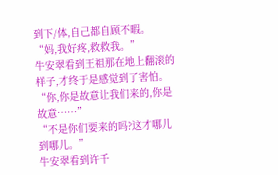到下/体,自己都自顾不暇。
“妈,我好疼,救救我。”
牛安翠看到王祖那在地上翻滚的样子,才终于是感觉到了害怕。
“你,你是故意让我们来的,你是故意……”
“不是你们要来的吗?这才哪儿到哪儿。”
牛安翠看到许千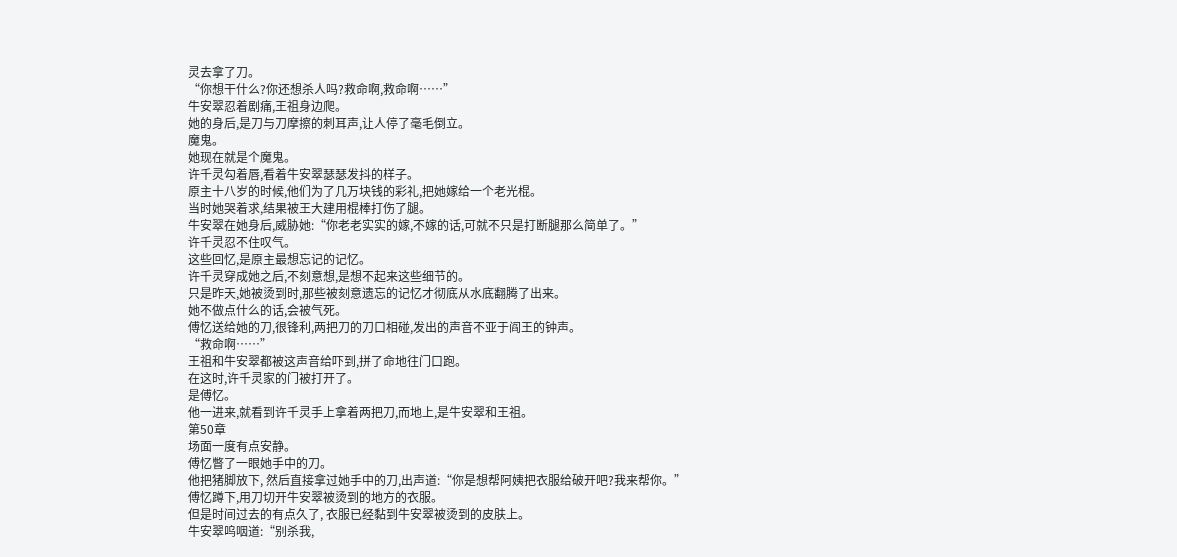灵去拿了刀。
“你想干什么?你还想杀人吗?救命啊,救命啊……”
牛安翠忍着剧痛,王祖身边爬。
她的身后,是刀与刀摩擦的刺耳声,让人停了毫毛倒立。
魔鬼。
她现在就是个魔鬼。
许千灵勾着唇,看着牛安翠瑟瑟发抖的样子。
原主十八岁的时候,他们为了几万块钱的彩礼,把她嫁给一个老光棍。
当时她哭着求,结果被王大建用棍棒打伤了腿。
牛安翠在她身后,威胁她:“你老老实实的嫁,不嫁的话,可就不只是打断腿那么简单了。”
许千灵忍不住叹气。
这些回忆,是原主最想忘记的记忆。
许千灵穿成她之后,不刻意想,是想不起来这些细节的。
只是昨天,她被烫到时,那些被刻意遗忘的记忆才彻底从水底翻腾了出来。
她不做点什么的话,会被气死。
傅忆送给她的刀,很锋利,两把刀的刀口相碰,发出的声音不亚于阎王的钟声。
“救命啊……”
王祖和牛安翠都被这声音给吓到,拼了命地往门口跑。
在这时,许千灵家的门被打开了。
是傅忆。
他一进来,就看到许千灵手上拿着两把刀,而地上,是牛安翠和王祖。
第50章
场面一度有点安静。
傅忆瞥了一眼她手中的刀。
他把猪脚放下, 然后直接拿过她手中的刀,出声道:“你是想帮阿姨把衣服给破开吧?我来帮你。”
傅忆蹲下,用刀切开牛安翠被烫到的地方的衣服。
但是时间过去的有点久了, 衣服已经黏到牛安翠被烫到的皮肤上。
牛安翠呜咽道:“别杀我,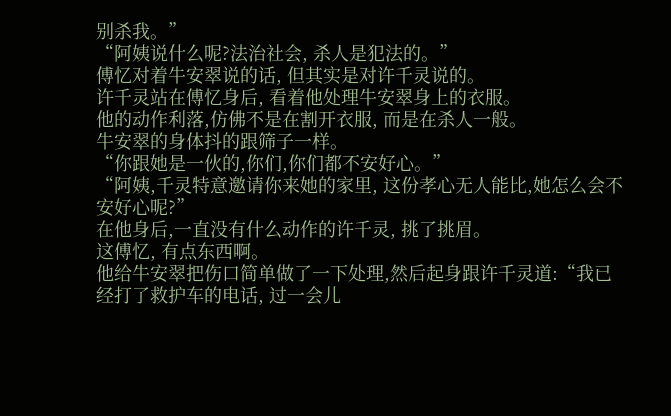别杀我。”
“阿姨说什么呢?法治社会, 杀人是犯法的。”
傅忆对着牛安翠说的话, 但其实是对许千灵说的。
许千灵站在傅忆身后, 看着他处理牛安翠身上的衣服。
他的动作利落,仿佛不是在割开衣服, 而是在杀人一般。
牛安翠的身体抖的跟筛子一样。
“你跟她是一伙的,你们,你们都不安好心。”
“阿姨,千灵特意邀请你来她的家里, 这份孝心无人能比,她怎么会不安好心呢?”
在他身后,一直没有什么动作的许千灵, 挑了挑眉。
这傅忆, 有点东西啊。
他给牛安翠把伤口简单做了一下处理,然后起身跟许千灵道:“我已经打了救护车的电话, 过一会儿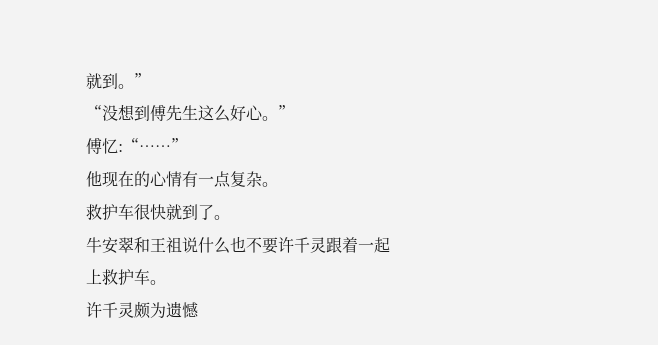就到。”
“没想到傅先生这么好心。”
傅忆:“……”
他现在的心情有一点复杂。
救护车很快就到了。
牛安翠和王祖说什么也不要许千灵跟着一起上救护车。
许千灵颇为遗憾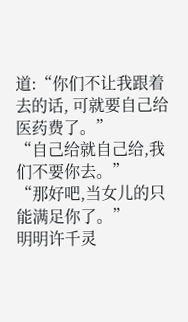道:“你们不让我跟着去的话, 可就要自己给医药费了。”
“自己给就自己给,我们不要你去。”
“那好吧,当女儿的只能满足你了。”
明明许千灵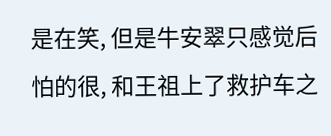是在笑, 但是牛安翠只感觉后怕的很, 和王祖上了救护车之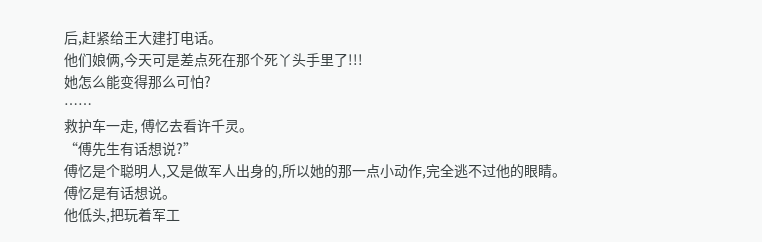后,赶紧给王大建打电话。
他们娘俩,今天可是差点死在那个死丫头手里了!!!
她怎么能变得那么可怕?
……
救护车一走, 傅忆去看许千灵。
“傅先生有话想说?”
傅忆是个聪明人,又是做军人出身的,所以她的那一点小动作,完全逃不过他的眼睛。
傅忆是有话想说。
他低头,把玩着军工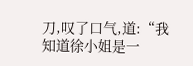刀,叹了口气,道:“我知道徐小姐是一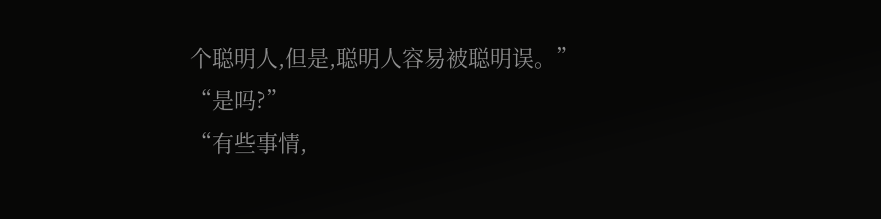个聪明人,但是,聪明人容易被聪明误。”
“是吗?”
“有些事情,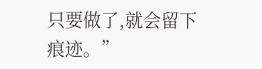只要做了,就会留下痕迹。”